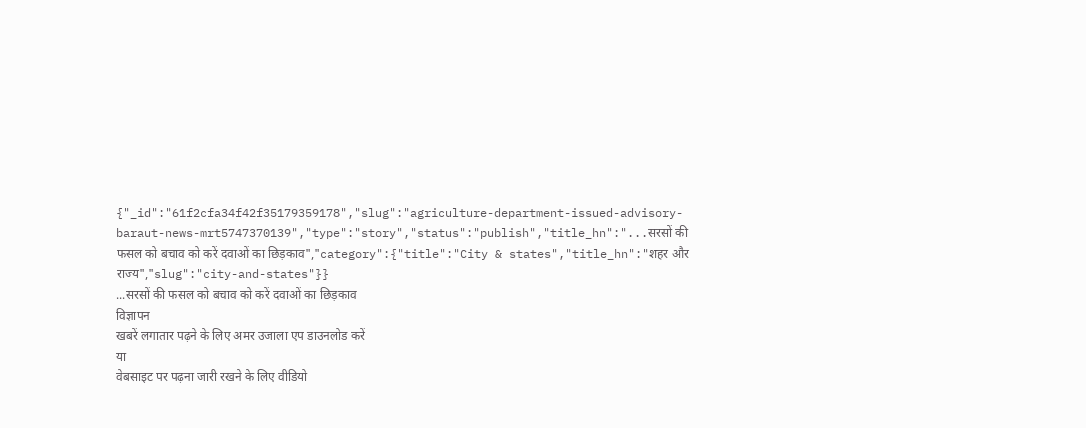{"_id":"61f2cfa34f42f35179359178","slug":"agriculture-department-issued-advisory-baraut-news-mrt5747370139","type":"story","status":"publish","title_hn":"...सरसों की फसल को बचाव को करें दवाओं का छिड़काव","category":{"title":"City & states","title_hn":"शहर और राज्य","slug":"city-and-states"}}
...सरसों की फसल को बचाव को करें दवाओं का छिड़काव
विज्ञापन
खबरें लगातार पढ़ने के लिए अमर उजाला एप डाउनलोड करें
या
वेबसाइट पर पढ़ना जारी रखने के लिए वीडियो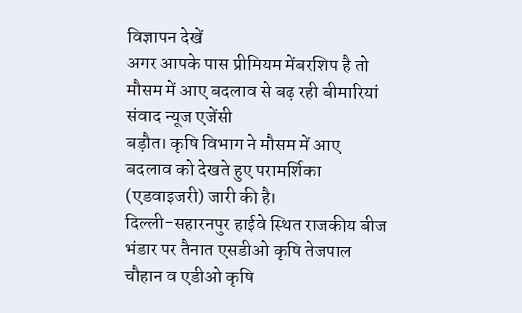विज्ञापन देखें
अगर आपके पास प्रीमियम मेंबरशिप है तो
मौसम में आए बदलाव से बढ़ रही बीमारियां
संवाद न्यूज एजेंसी
बड़ौत। कृषि विभाग ने मौसम में आए बदलाव को देखते हुए परामर्शिका (एडवाइजरी) जारी की है।
दिल्ली-सहारनपुर हाईवे स्थित राजकीय बीज भंडार पर तैनात एसडीओ कृषि तेजपाल चौहान व एडीओ कृषि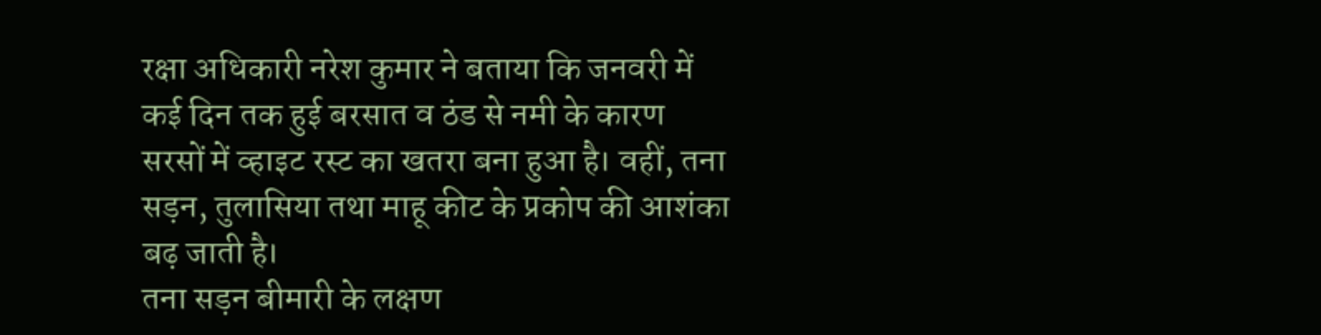रक्षा अधिकारी नरेश कुमार ने बताया कि जनवरी में कई दिन तक हुई बरसात व ठंड से नमी के कारण सरसों में व्हाइट रस्ट का खतरा बना हुआ है। वहीं, तना सड़न, तुलासिया तथा माहू कीट के प्रकोप की आशंका बढ़ जाती है।
तना सड़न बीमारी के लक्षण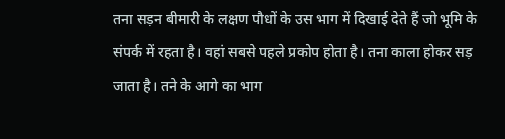तना सड़न बीमारी के लक्षण पौधों के उस भाग में दिखाई देते हैं जो भूमि के संपर्क में रहता है। वहां सबसे पहले प्रकोप होता है। तना काला होकर सड़ जाता है। तने के आगे का भाग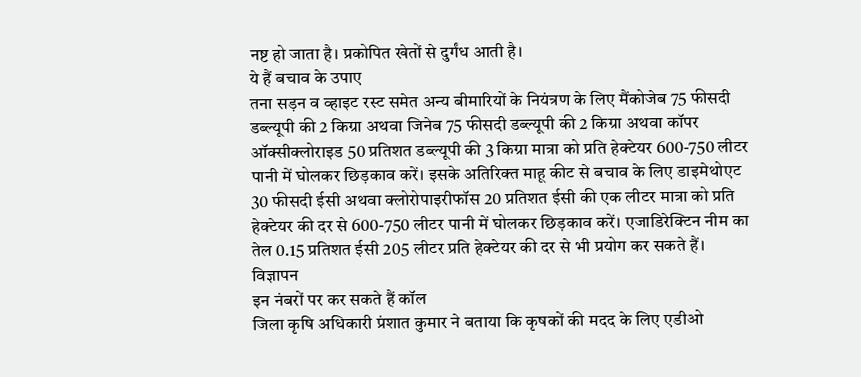नष्ट हो जाता है। प्रकोपित खेतों से दुर्गंध आती है।
ये हैं बचाव के उपाए
तना सड़न व व्हाइट रस्ट समेत अन्य बीमारियों के नियंत्रण के लिए मैंकोजेब 75 फीसदी डब्ल्यूपी की 2 किग्रा अथवा जिनेब 75 फीसदी डब्ल्यूपी की 2 किग्रा अथवा कॉपर ऑक्सीक्लोराइड 50 प्रतिशत डब्ल्यूपी की 3 किग्रा मात्रा को प्रति हेक्टेयर 600-750 लीटर पानी में घोलकर छिड़काव करें। इसके अतिरिक्त माहू कीट से बचाव के लिए डाइमेथोएट 30 फीसदी ईसी अथवा क्लोरोपाइरीफॉस 20 प्रतिशत ईसी की एक लीटर मात्रा को प्रति हेक्टेयर की दर से 600-750 लीटर पानी में घोलकर छिड़काव करें। एजाडिरेक्टिन नीम का तेल 0.15 प्रतिशत ईसी 205 लीटर प्रति हेक्टेयर की दर से भी प्रयोग कर सकते हैं।
विज्ञापन
इन नंबरों पर कर सकते हैं कॉल
जिला कृषि अधिकारी प्रंशात कुमार ने बताया कि कृषकों की मदद के लिए एडीओ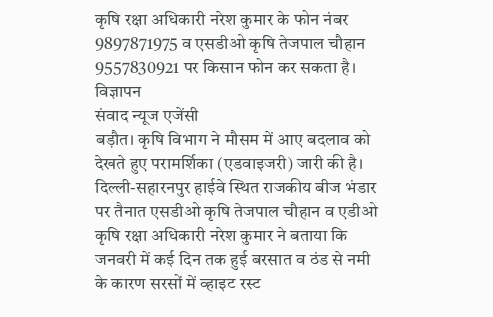कृषि रक्षा अधिकारी नरेश कुमार के फोन नंबर 9897871975 व एसडीओ कृषि तेजपाल चौहान 9557830921 पर किसान फोन कर सकता है।
विज्ञापन
संवाद न्यूज एजेंसी
बड़ौत। कृषि विभाग ने मौसम में आए बदलाव को देखते हुए परामर्शिका (एडवाइजरी) जारी की है।
दिल्ली-सहारनपुर हाईवे स्थित राजकीय बीज भंडार पर तैनात एसडीओ कृषि तेजपाल चौहान व एडीओ कृषि रक्षा अधिकारी नरेश कुमार ने बताया कि जनवरी में कई दिन तक हुई बरसात व ठंड से नमी के कारण सरसों में व्हाइट रस्ट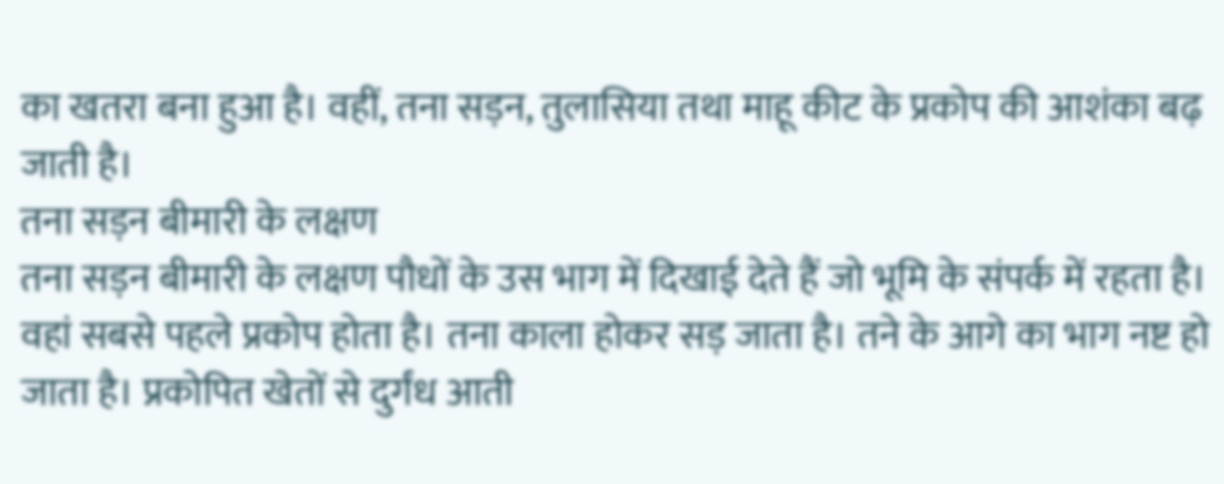का खतरा बना हुआ है। वहीं, तना सड़न, तुलासिया तथा माहू कीट के प्रकोप की आशंका बढ़ जाती है।
तना सड़न बीमारी के लक्षण
तना सड़न बीमारी के लक्षण पौधों के उस भाग में दिखाई देते हैं जो भूमि के संपर्क में रहता है। वहां सबसे पहले प्रकोप होता है। तना काला होकर सड़ जाता है। तने के आगे का भाग नष्ट हो जाता है। प्रकोपित खेतों से दुर्गंध आती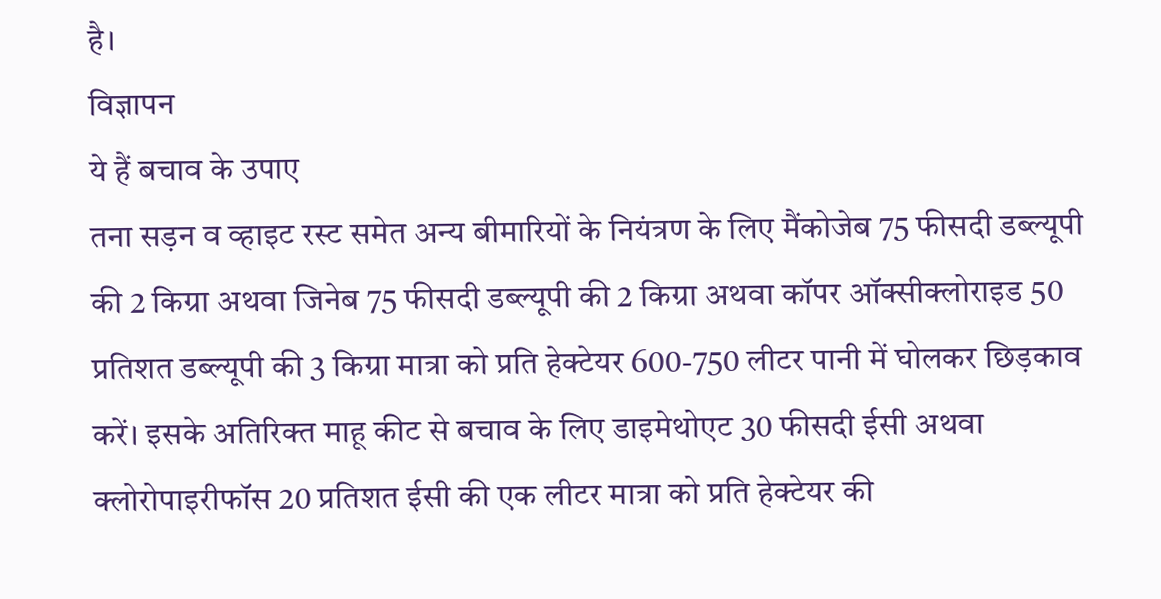है।
विज्ञापन
ये हैं बचाव के उपाए
तना सड़न व व्हाइट रस्ट समेत अन्य बीमारियों के नियंत्रण के लिए मैंकोजेब 75 फीसदी डब्ल्यूपी की 2 किग्रा अथवा जिनेब 75 फीसदी डब्ल्यूपी की 2 किग्रा अथवा कॉपर ऑक्सीक्लोराइड 50 प्रतिशत डब्ल्यूपी की 3 किग्रा मात्रा को प्रति हेक्टेयर 600-750 लीटर पानी में घोलकर छिड़काव करें। इसके अतिरिक्त माहू कीट से बचाव के लिए डाइमेथोएट 30 फीसदी ईसी अथवा क्लोरोपाइरीफॉस 20 प्रतिशत ईसी की एक लीटर मात्रा को प्रति हेक्टेयर की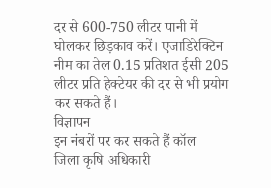दर से 600-750 लीटर पानी में घोलकर छिड़काव करें। एजाडिरेक्टिन नीम का तेल 0.15 प्रतिशत ईसी 205 लीटर प्रति हेक्टेयर की दर से भी प्रयोग कर सकते हैं।
विज्ञापन
इन नंबरों पर कर सकते हैं कॉल
जिला कृषि अधिकारी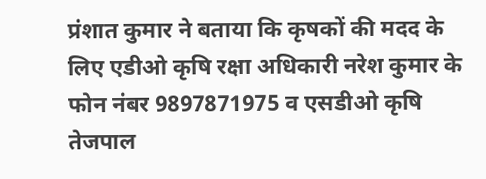प्रंशात कुमार ने बताया कि कृषकों की मदद के लिए एडीओ कृषि रक्षा अधिकारी नरेश कुमार के फोन नंबर 9897871975 व एसडीओ कृषि तेजपाल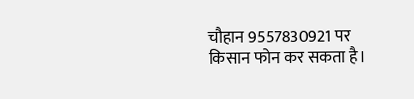चौहान 9557830921 पर किसान फोन कर सकता है।